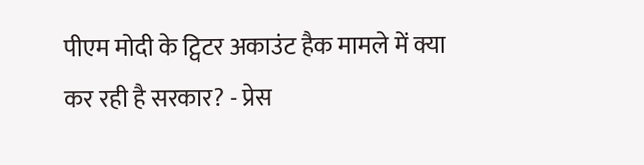पीएम मोदी के ट्विटर अकाउंट हैक मामले में क्या कर रही है सरकार? - प्रेस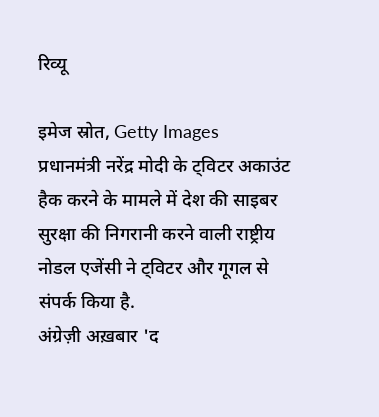रिव्यू

इमेज स्रोत, Getty Images
प्रधानमंत्री नरेंद्र मोदी के ट्विटर अकाउंट हैक करने के मामले में देश की साइबर सुरक्षा की निगरानी करने वाली राष्ट्रीय नोडल एजेंसी ने ट्विटर और गूगल से संपर्क किया है.
अंग्रेज़ी अख़बार 'द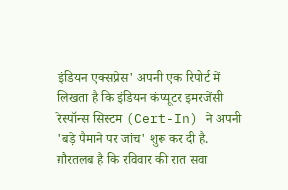इंडियन एक्सप्रेस' अपनी एक रिपोर्ट में लिखता है कि इंडियन कंप्यूटर इमरजेंसी रेस्पॉन्स सिस्टम (Cert-In) ने अपनी 'बड़े पैमाने पर जांच' शुरू कर दी है.
ग़ौरतलब है कि रविवार की रात सवा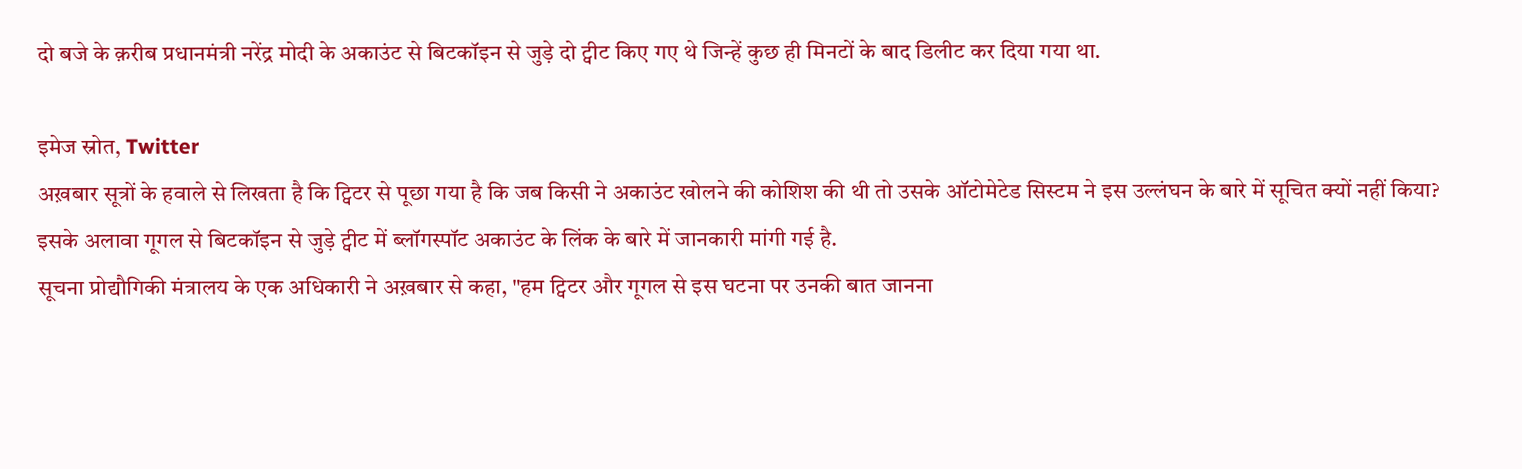दो बजे के क़रीब प्रधानमंत्री नरेंद्र मोदी के अकाउंट से बिटकॉइन से जुड़े दो ट्वीट किए गए थे जिन्हें कुछ ही मिनटों के बाद डिलीट कर दिया गया था.

इमेज स्रोत, Twitter
अख़बार सूत्रों के हवाले से लिखता है कि ट्विटर से पूछा गया है कि जब किसी ने अकाउंट खोलने की कोशिश की थी तो उसके ऑटोमेटेड सिस्टम ने इस उल्लंघन के बारे में सूचित क्यों नहीं किया?
इसके अलावा गूगल से बिटकॉइन से जुड़े ट्वीट में ब्लॉगस्पॉट अकाउंट के लिंक के बारे में जानकारी मांगी गई है.
सूचना प्रोद्यौगिकी मंत्रालय के एक अधिकारी ने अख़बार से कहा, "हम ट्विटर और गूगल से इस घटना पर उनकी बात जानना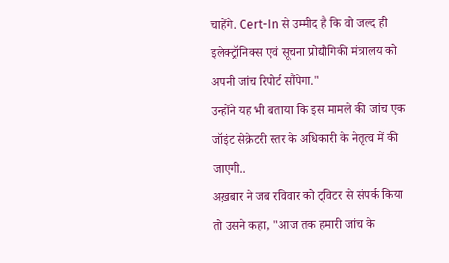चाहेंगे. Cert-In से उम्मीद है कि वो जल्द ही इलेक्ट्रॉनिक्स एवं सूचना प्रोद्यौगिकी मंत्रालय को अपनी जांच रिपोर्ट सौंपेगा."
उन्होंने यह भी बताया कि इस मामले की जांच एक जॉइंट सेक्रेटरी स्तर के अधिकारी के नेतृत्व में की जाएगी..
अख़बार ने जब रविवार को ट्विटर से संपर्क किया तो उसने कहा, "आज तक हमारी जांच के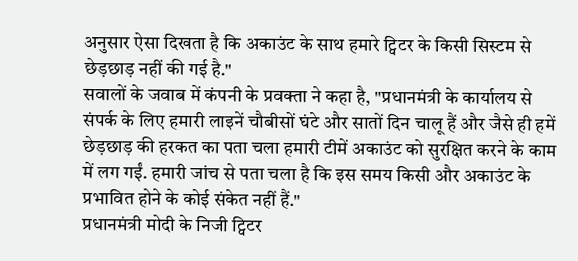अनुसार ऐसा दिखता है कि अकाउंट के साथ हमारे ट्विटर के किसी सिस्टम से छेड़छाड़ नहीं की गई है."
सवालों के जवाब में कंपनी के प्रवक्ता ने कहा है, "प्रधानमंत्री के कार्यालय से संपर्क के लिए हमारी लाइनें चौबीसों घंटे और सातों दिन चालू हैं और जैसे ही हमें छेड़छाड़ की हरकत का पता चला हमारी टीमें अकाउंट को सुरक्षित करने के काम में लग गईं. हमारी जांच से पता चला है कि इस समय किसी और अकाउंट के प्रभावित होने के कोई संकेत नहीं हैं."
प्रधानमंत्री मोदी के निजी ट्विटर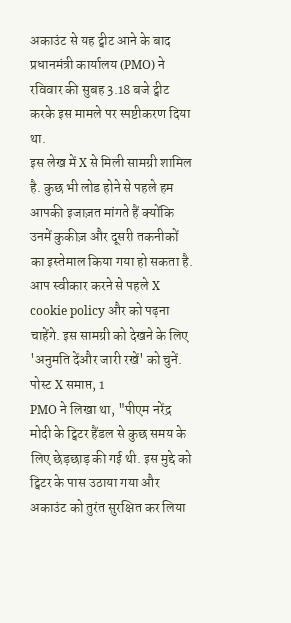अकाउंट से यह ट्वीट आने के बाद प्रधानमंत्री कार्यालय (PMO) ने रविवार की सुबह 3.18 बजे ट्वीट करके इस मामले पर स्पष्टीकरण दिया था.
इस लेख में X से मिली सामग्री शामिल है. कुछ भी लोड होने से पहले हम आपकी इजाज़त मांगते हैं क्योंकि उनमें कुकीज़ और दूसरी तकनीकों का इस्तेमाल किया गया हो सकता है. आप स्वीकार करने से पहले X cookie policy और को पढ़ना चाहेंगे. इस सामग्री को देखने के लिए 'अनुमति देंऔर जारी रखें' को चुनें.
पोस्ट X समाप्त, 1
PMO ने लिखा था, "पीएम नरेंद्र मोदी के ट्विटर हैंडल से कुछ समय के लिए छेड़छाड़ की गई थी. इस मुद्दे को ट्विटर के पास उठाया गया और अकाउंट को तुरंत सुरक्षित कर लिया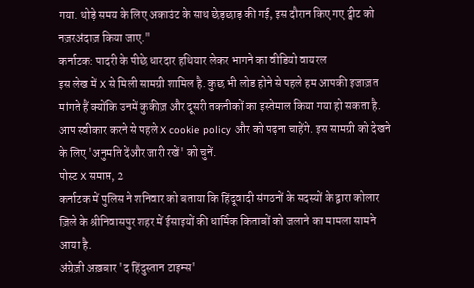गया. थोड़े समय के लिए अकाउंट के साथ छेड़छाड़ की गई, इस दौरान किए गए ट्वीट को नज़रअंदाज़ किया जाए."
कर्नाटक: पादरी के पीछे धारदार हथियार लेकर भागने का वीडियो वायरल
इस लेख में X से मिली सामग्री शामिल है. कुछ भी लोड होने से पहले हम आपकी इजाज़त मांगते हैं क्योंकि उनमें कुकीज़ और दूसरी तकनीकों का इस्तेमाल किया गया हो सकता है. आप स्वीकार करने से पहले X cookie policy और को पढ़ना चाहेंगे. इस सामग्री को देखने के लिए 'अनुमति देंऔर जारी रखें' को चुनें.
पोस्ट X समाप्त, 2
कर्नाटक में पुलिस ने शनिवार को बताया कि हिंदूवादी संगठनों के सदस्यों के द्वारा कोलार ज़िले के श्रीनिवासपुर शहर में ईसाइयों की धार्मिक किताबों को जलाने का मामला सामने आया है.
अंग्रेज़ी अख़बार 'द हिंदुस्तान टाइम्स'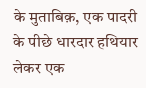के मुताबिक़, एक पादरी के पीछे धारदार हथियार लेकर एक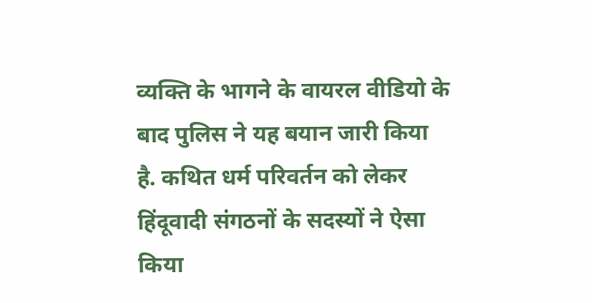व्यक्ति के भागने के वायरल वीडियो के बाद पुलिस ने यह बयान जारी किया है. कथित धर्म परिवर्तन को लेकर हिंदूवादी संगठनों के सदस्यों ने ऐसा किया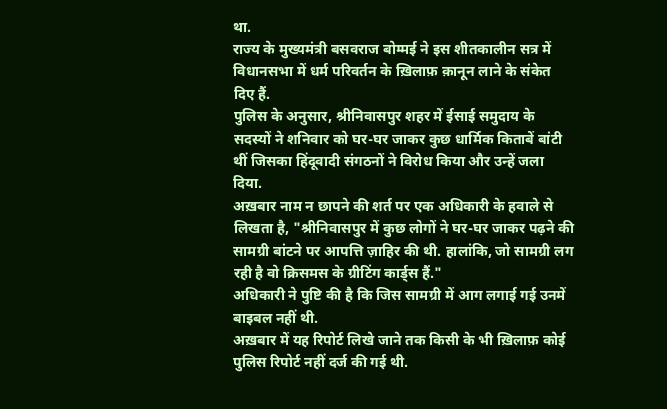था.
राज्य के मुख्यमंत्री बसवराज बोम्मई ने इस शीतकालीन सत्र में विधानसभा में धर्म परिवर्तन के ख़िलाफ़ क़ानून लाने के संकेत दिए हैं.
पुलिस के अनुसार, श्रीनिवासपुर शहर में ईसाई समुदाय के सदस्यों ने शनिवार को घर-घर जाकर कुछ धार्मिक किताबें बांटी थीं जिसका हिंदूवादी संगठनों ने विरोध किया और उन्हें जला दिया.
अख़बार नाम न छापने की शर्त पर एक अधिकारी के हवाले से लिखता है, "श्रीनिवासपुर में कुछ लोगों ने घर-घर जाकर पढ़ने की सामग्री बांटने पर आपत्ति ज़ाहिर की थी. हालांकि, जो सामग्री लग रही है वो क्रिसमस के ग्रीटिंग कार्ड्स हैं."
अधिकारी ने पुष्टि की है कि जिस सामग्री में आग लगाई गई उनमें बाइबल नहीं थी.
अख़बार में यह रिपोर्ट लिखे जाने तक किसी के भी ख़िलाफ़ कोई पुलिस रिपोर्ट नहीं दर्ज की गई थी.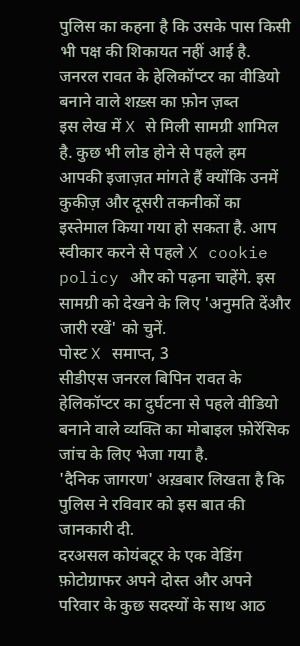पुलिस का कहना है कि उसके पास किसी भी पक्ष की शिकायत नहीं आई है.
जनरल रावत के हेलिकॉप्टर का वीडियो बनाने वाले शख़्स का फ़ोन ज़ब्त
इस लेख में X से मिली सामग्री शामिल है. कुछ भी लोड होने से पहले हम आपकी इजाज़त मांगते हैं क्योंकि उनमें कुकीज़ और दूसरी तकनीकों का इस्तेमाल किया गया हो सकता है. आप स्वीकार करने से पहले X cookie policy और को पढ़ना चाहेंगे. इस सामग्री को देखने के लिए 'अनुमति देंऔर जारी रखें' को चुनें.
पोस्ट X समाप्त, 3
सीडीएस जनरल बिपिन रावत के हेलिकॉप्टर का दुर्घटना से पहले वीडियो बनाने वाले व्यक्ति का मोबाइल फ़ोरेंसिक जांच के लिए भेजा गया है.
'दैनिक जागरण' अख़बार लिखता है कि पुलिस ने रविवार को इस बात की जानकारी दी.
दरअसल कोयंबटूर के एक वेडिंग फ़ोटोग्राफर अपने दोस्त और अपने परिवार के कुछ सदस्यों के साथ आठ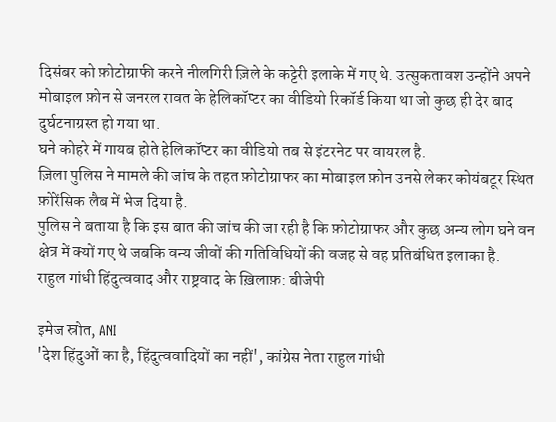दिसंबर को फ़ोटोग्राफी करने नीलगिरी ज़िले के कट्टेरी इलाके में गए थे. उत्सुकतावश उन्होंने अपने मोबाइल फ़ोन से जनरल रावत के हेलिकॉप्टर का वीडियो रिकॉर्ड किया था जो कुछ ही देर बाद दुर्घटनाग्रस्त हो गया था.
घने कोहरे में गायब होते हेलिकॉप्टर का वीडियो तब से इंटरनेट पर वायरल है.
ज़िला पुलिस ने मामले की जांच के तहत फ़ोटोग्राफर का मोबाइल फ़ोन उनसे लेकर कोयंबटूर स्थित फ़ोरेंसिक लैब में भेज दिया है.
पुलिस ने बताया है कि इस बात की जांच की जा रही है कि फ़ोटोग्राफर और कुछ अन्य लोग घने वन क्षेत्र में क्यों गए थे जबकि वन्य जीवों की गतिविधियों की वजह से वह प्रतिबंधित इलाका है.
राहुल गांधी हिंदुत्ववाद और राष्ट्रवाद के ख़िलाफ़: बीजेपी

इमेज स्रोत, ANI
'देश हिंदुओं का है, हिंदुत्ववादियों का नहीं', कांग्रेस नेता राहुल गांधी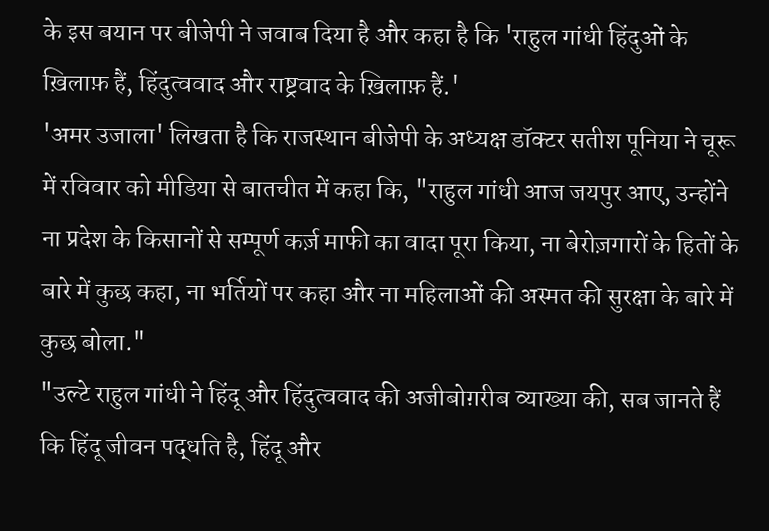के इस बयान पर बीजेपी ने जवाब दिया है और कहा है कि 'राहुल गांधी हिंदुओं के ख़िलाफ़ हैं, हिंदुत्ववाद और राष्ट्रवाद के ख़िलाफ़ हैं.'
'अमर उजाला' लिखता है कि राजस्थान बीजेपी के अध्यक्ष डॉक्टर सतीश पूनिया ने चूरू में रविवार को मीडिया से बातचीत में कहा कि, "राहुल गांधी आज जयपुर आए, उन्होंने ना प्रदेश के किसानों से सम्पूर्ण कर्ज़ माफी का वादा पूरा किया, ना बेरोज़गारों के हितों के बारे में कुछ कहा, ना भर्तियों पर कहा और ना महिलाओं की अस्मत की सुरक्षा के बारे में कुछ बोला."
"उल्टे राहुल गांधी ने हिंदू और हिंदुत्ववाद की अजीबोग़रीब व्याख्या की, सब जानते हैं कि हिंदू जीवन पद्धति है, हिंदू और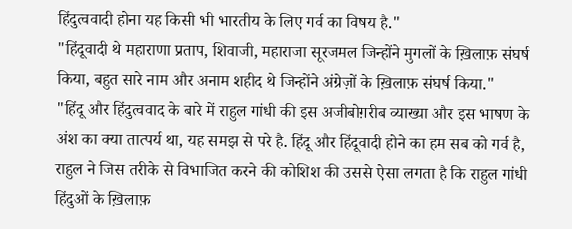हिंदुत्ववादी होना यह किसी भी भारतीय के लिए गर्व का विषय है."
"हिंदूवादी थे महाराणा प्रताप, शिवाजी, महाराजा सूरजमल जिन्होंने मुगलों के ख़िलाफ़ संघर्ष किया, बहुत सारे नाम और अनाम शहीद थे जिन्होंने अंग्रेज़ों के ख़िलाफ़ संघर्ष किया."
"हिंदू और हिंदुत्ववाद के बारे में राहुल गांधी की इस अजीबोग़रीब व्याख्या और इस भाषण के अंश का क्या तात्पर्य था, यह समझ से परे है. हिंदू और हिंदूवादी होने का हम सब को गर्व है, राहुल ने जिस तरीके से विभाजित करने की कोशिश की उससे ऐसा लगता है कि राहुल गांधी हिंदुओं के ख़िलाफ़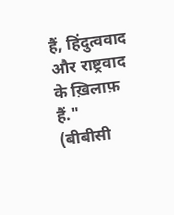हैं, हिंदुत्ववाद और राष्ट्रवाद के ख़िलाफ़ हैं."
(बीबीसी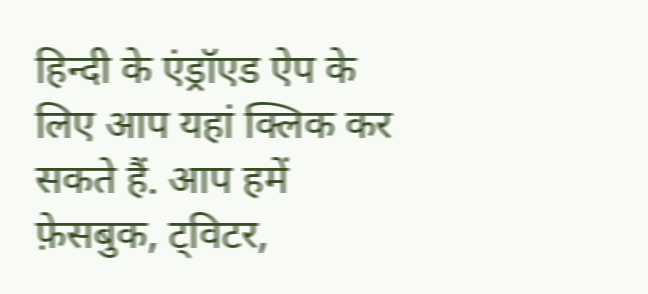हिन्दी के एंड्रॉएड ऐप के लिए आप यहां क्लिक कर सकते हैं. आप हमें फ़ेसबुक, ट्विटर,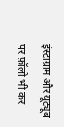इंस्टाग्राम और यूट्यूब पर फ़ॉलो भी कर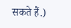सकते हैं.)